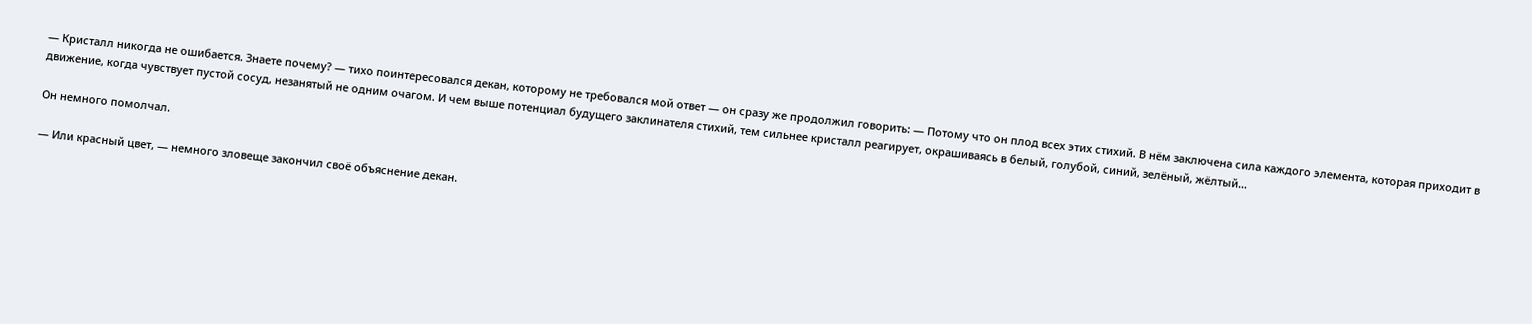— Кристалл никогда не ошибается. Знаете почему? — тихо поинтересовался декан, которому не требовался мой ответ — он сразу же продолжил говорить: — Потому что он плод всех этих стихий. В нём заключена сила каждого элемента, которая приходит в движение, когда чувствует пустой сосуд, незанятый не одним очагом. И чем выше потенциал будущего заклинателя стихий, тем сильнее кристалл реагирует, окрашиваясь в белый, голубой, синий, зелёный, жёлтый…

Он немного помолчал.

— Или красный цвет, — немного зловеще закончил своё объяснение декан.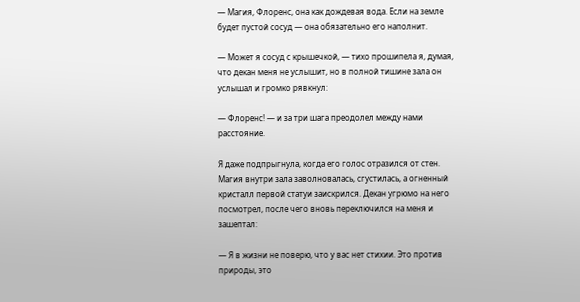— Магия, Флоренс, она как дождевая вода. Если на земле будет пустой сосуд — она обязательно его наполнит.

— Может я сосуд с крышечкой, — тихо прошипела я, думая, что декан меня не услышит, но в полной тишине зала он услышал и громко рявкнул:

— Флоренс! — и за три шага преодолел между нами расстояние.

Я даже подпрыгнула, когда его голос отразился от стен. Магия внутри зала заволновалась, сгустилась, а огненный кристалл первой статуи заискрился. Декан угрюмо на него посмотрел, после чего вновь переключился на меня и зашептал:

— Я в жизни не поверю, что у вас нет стихии. Это против природы, это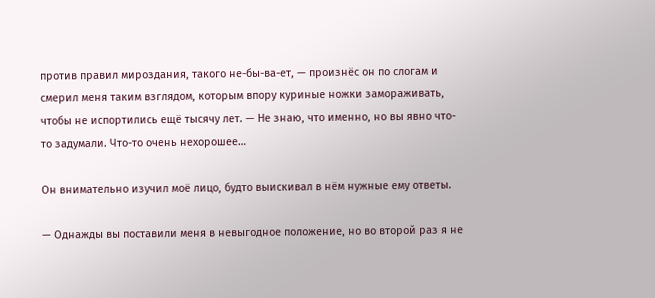против правил мироздания, такого не-бы-ва-ет, — произнёс он по слогам и смерил меня таким взглядом, которым впору куриные ножки замораживать, чтобы не испортились ещё тысячу лет. — Не знаю, что именно, но вы явно что-то задумали. Что-то очень нехорошее…

Он внимательно изучил моё лицо, будто выискивал в нём нужные ему ответы.

— Однажды вы поставили меня в невыгодное положение, но во второй раз я не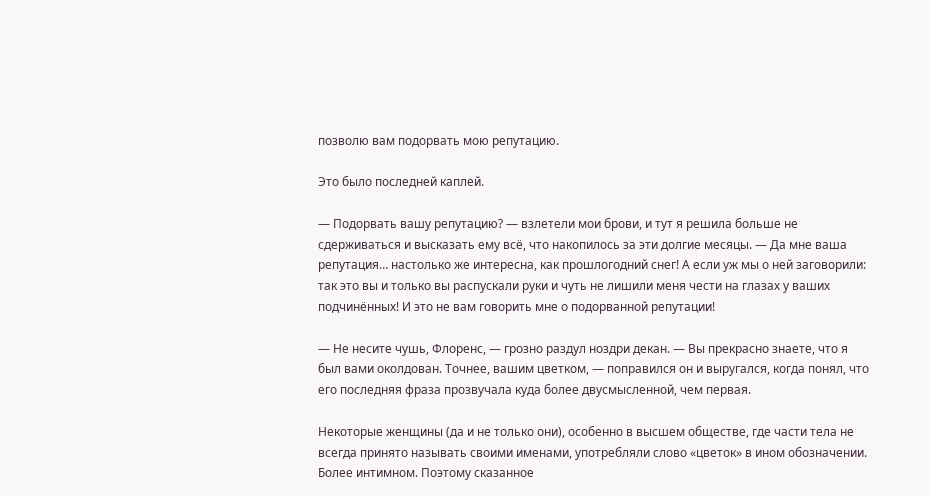позволю вам подорвать мою репутацию.

Это было последней каплей.

— Подорвать вашу репутацию? — взлетели мои брови, и тут я решила больше не сдерживаться и высказать ему всё, что накопилось за эти долгие месяцы. — Да мне ваша репутация… настолько же интересна, как прошлогодний снег! А если уж мы о ней заговорили: так это вы и только вы распускали руки и чуть не лишили меня чести на глазах у ваших подчинённых! И это не вам говорить мне о подорванной репутации!

— Не несите чушь, Флоренс, — грозно раздул ноздри декан. — Вы прекрасно знаете, что я был вами околдован. Точнее, вашим цветком, — поправился он и выругался, когда понял, что его последняя фраза прозвучала куда более двусмысленной, чем первая.

Некоторые женщины (да и не только они), особенно в высшем обществе, где части тела не всегда принято называть своими именами, употребляли слово «цветок» в ином обозначении. Более интимном. Поэтому сказанное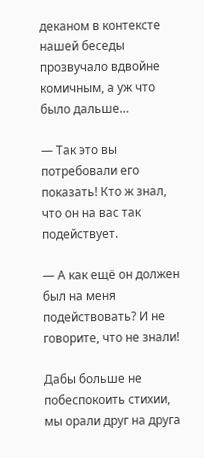деканом в контексте нашей беседы прозвучало вдвойне комичным, а уж что было дальше…

— Так это вы потребовали его показать! Кто ж знал, что он на вас так подействует.

— А как ещё он должен был на меня подействовать? И не говорите, что не знали!

Дабы больше не побеспокоить стихии, мы орали друг на друга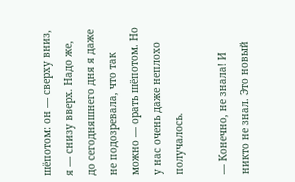шёпотом: он — сверху вниз, я — снизу вверх. Надо же, до сегодняшнего дня я даже не подозревала, что так можно — орать шёпотом. Но у нас очень даже неплохо получалось.

— Конечно, не знала! И никто не знал. Это новый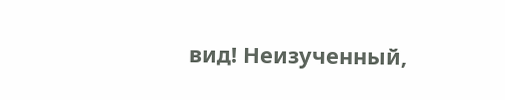вид! Неизученный,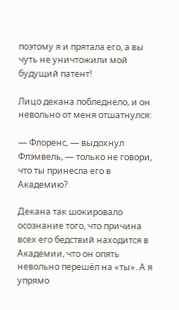поэтому я и прятала его, а вы чуть не уничтожили мой будущий патент!

Лицо декана побледнело, и он невольно от меня отшатнулся:

— Флоренс, — выдохнул Флэмвель, — только не говори, что ты принесла его в Академию?

Декана так шокировало осознание того, что причина всех его бедствий находится в Академии, что он опять невольно перешёл на «ты». А я упрямо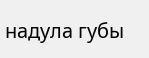надула губы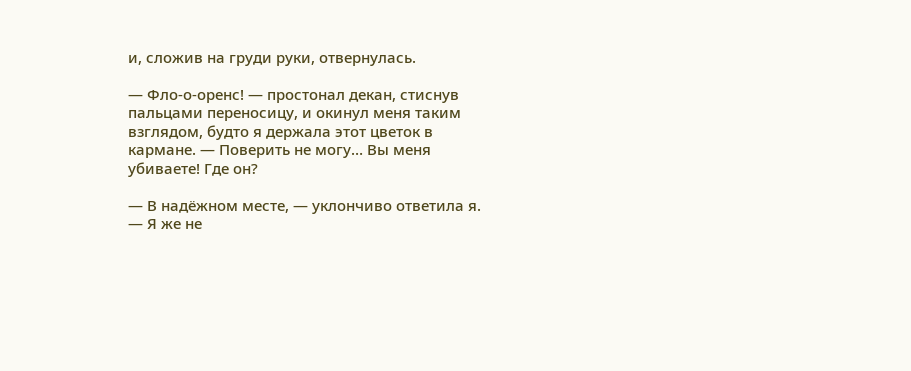и, сложив на груди руки, отвернулась.

— Фло-о-оренс! — простонал декан, стиснув пальцами переносицу, и окинул меня таким взглядом, будто я держала этот цветок в кармане. — Поверить не могу… Вы меня убиваете! Где он?

— В надёжном месте, — уклончиво ответила я. — Я же не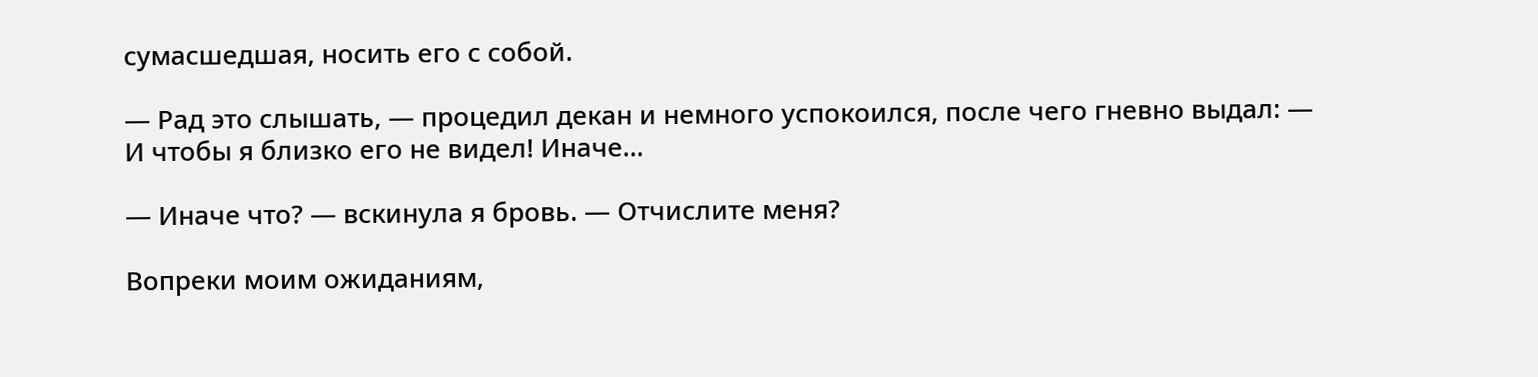сумасшедшая, носить его с собой.

— Рад это слышать, — процедил декан и немного успокоился, после чего гневно выдал: — И чтобы я близко его не видел! Иначе…

— Иначе что? — вскинула я бровь. — Отчислите меня?

Вопреки моим ожиданиям,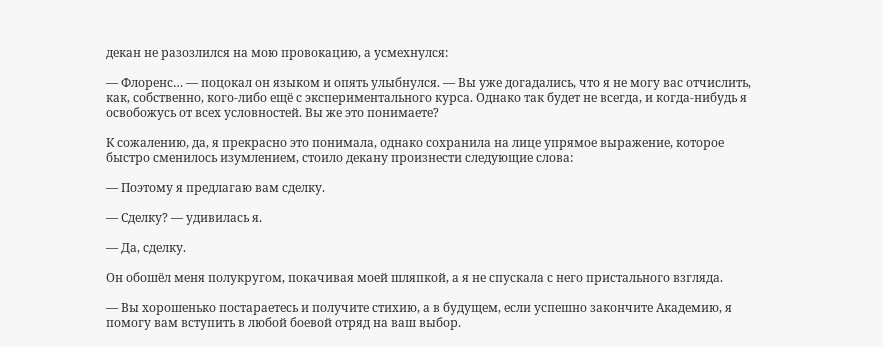декан не разозлился на мою провокацию, а усмехнулся:

— Флоренс… — поцокал он языком и опять улыбнулся. — Вы уже догадались, что я не могу вас отчислить, как, собственно, кого-либо ещё с экспериментального курса. Однако так будет не всегда, и когда-нибудь я освобожусь от всех условностей. Вы же это понимаете?

К сожалению, да, я прекрасно это понимала, однако сохранила на лице упрямое выражение, которое быстро сменилось изумлением, стоило декану произнести следующие слова:

— Поэтому я предлагаю вам сделку.

— Сделку? — удивилась я.

— Да, сделку.

Он обошёл меня полукругом, покачивая моей шляпкой, а я не спускала с него пристального взгляда.

— Вы хорошенько постараетесь и получите стихию, а в будущем, если успешно закончите Академию, я помогу вам вступить в любой боевой отряд на ваш выбор.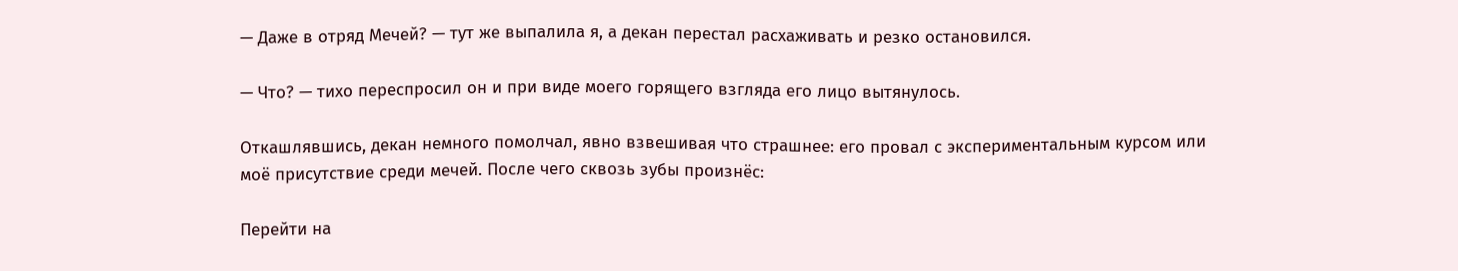— Даже в отряд Мечей? — тут же выпалила я, а декан перестал расхаживать и резко остановился.

— Что? — тихо переспросил он и при виде моего горящего взгляда его лицо вытянулось.

Откашлявшись, декан немного помолчал, явно взвешивая что страшнее: его провал с экспериментальным курсом или моё присутствие среди мечей. После чего сквозь зубы произнёс:

Перейти на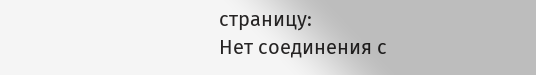страницу:
Нет соединения с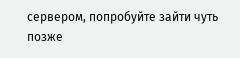сервером, попробуйте зайти чуть позже